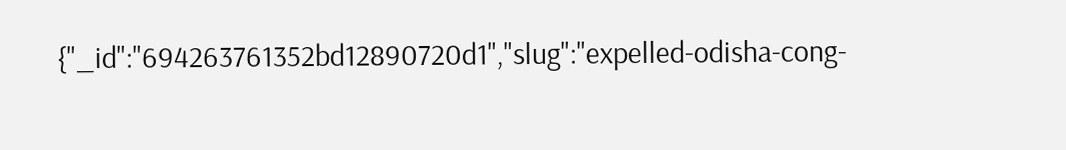{"_id":"694263761352bd12890720d1","slug":"expelled-odisha-cong-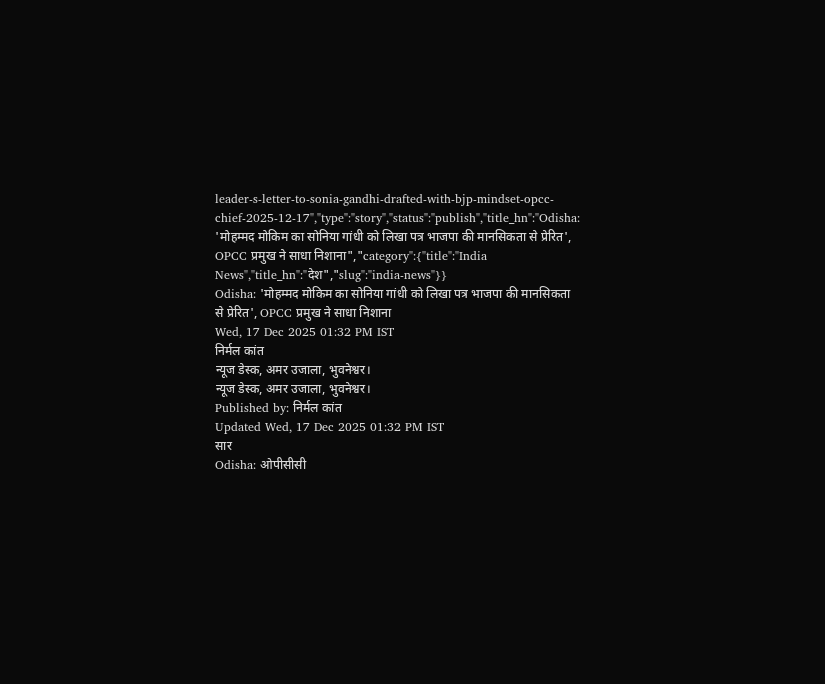leader-s-letter-to-sonia-gandhi-drafted-with-bjp-mindset-opcc-chief-2025-12-17","type":"story","status":"publish","title_hn":"Odisha: 'मोहम्मद मोकिम का सोनिया गांधी को लिखा पत्र भाजपा की मानसिकता से प्रेरित', OPCC प्रमुख ने साधा निशाना","category":{"title":"India News","title_hn":"देश","slug":"india-news"}}
Odisha: 'मोहम्मद मोकिम का सोनिया गांधी को लिखा पत्र भाजपा की मानसिकता से प्रेरित', OPCC प्रमुख ने साधा निशाना
Wed, 17 Dec 2025 01:32 PM IST
निर्मल कांत
न्यूज डेस्क, अमर उजाला, भुवनेश्वर।
न्यूज डेस्क, अमर उजाला, भुवनेश्वर।
Published by: निर्मल कांत
Updated Wed, 17 Dec 2025 01:32 PM IST
सार
Odisha: ओपीसीसी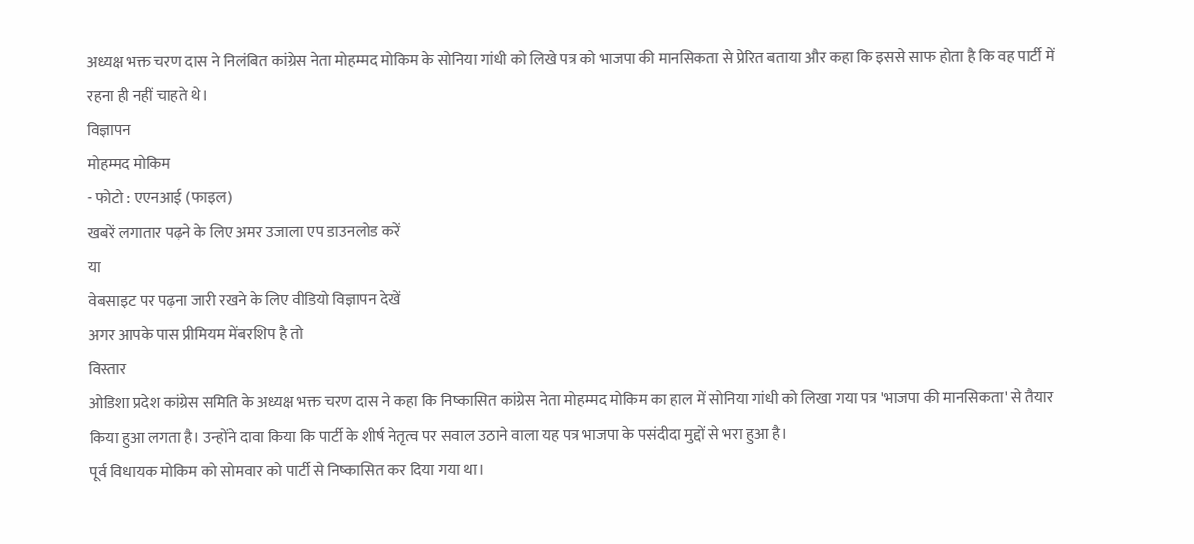अध्यक्ष भक्त चरण दास ने निलंबित कांग्रेस नेता मोहम्मद मोकिम के सोनिया गांधी को लिखे पत्र को भाजपा की मानसिकता से प्रेरित बताया और कहा कि इससे साफ होता है कि वह पार्टी में रहना ही नहीं चाहते थे।
विज्ञापन
मोहम्मद मोकिम
- फोटो : एएनआई (फाइल)
खबरें लगातार पढ़ने के लिए अमर उजाला एप डाउनलोड करें
या
वेबसाइट पर पढ़ना जारी रखने के लिए वीडियो विज्ञापन देखें
अगर आपके पास प्रीमियम मेंबरशिप है तो
विस्तार
ओडिशा प्रदेश कांग्रेस समिति के अध्यक्ष भक्त चरण दास ने कहा कि निष्कासित कांग्रेस नेता मोहम्मद मोकिम का हाल में सोनिया गांधी को लिखा गया पत्र 'भाजपा की मानसिकता' से तैयार किया हुआ लगता है। उन्होंने दावा किया कि पार्टी के शीर्ष नेतृत्व पर सवाल उठाने वाला यह पत्र भाजपा के पसंदीदा मुद्दों से भरा हुआ है।
पूर्व विधायक मोकिम को सोमवार को पार्टी से निष्कासित कर दिया गया था।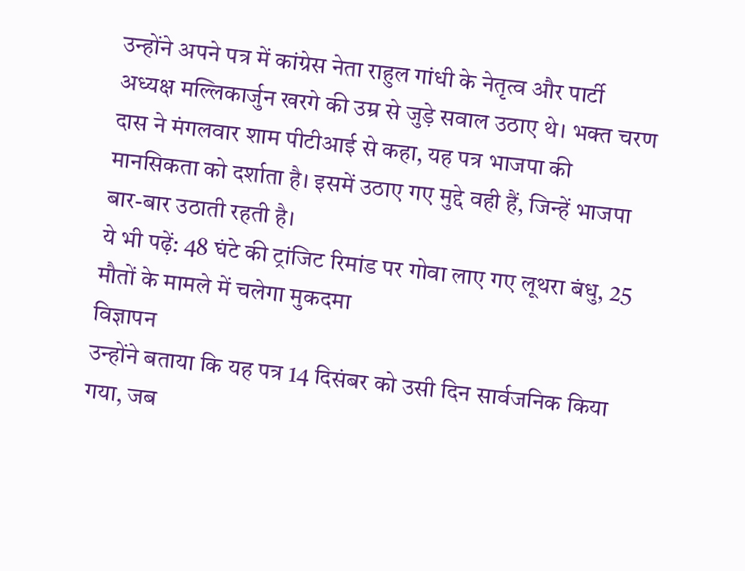उन्होंने अपने पत्र में कांग्रेस नेता राहुल गांधी के नेतृत्व और पार्टी अध्यक्ष मल्लिकार्जुन खरगे की उम्र से जुड़े सवाल उठाए थे। भक्त चरण दास ने मंगलवार शाम पीटीआई से कहा, यह पत्र भाजपा की मानसिकता को दर्शाता है। इसमें उठाए गए मुद्दे वही हैं, जिन्हें भाजपा बार-बार उठाती रहती है।
ये भी पढ़ें: 48 घंटे की ट्रांजिट रिमांड पर गोवा लाए गए लूथरा बंधु, 25 मौतों के मामले में चलेगा मुकदमा
विज्ञापन
उन्होंने बताया कि यह पत्र 14 दिसंबर को उसी दिन सार्वजनिक किया गया, जब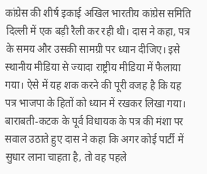कांग्रेस की शीर्ष इकाई अखिल भारतीय कांग्रेस समिति दिल्ली में एक बड़ी रैली कर रही थी। दास ने कहा, पत्र के समय और उसकी सामग्री पर ध्यान दीजिए। इसे स्थानीय मीडिया से ज्यादा राष्ट्रीय मीडिया में फैलाया गया। ऐसे में यह शक करने की पूरी वजह है कि यह पत्र भाजपा के हितों को ध्यान में रखकर लिखा गया।
बाराबती-कटक के पूर्व विधायक के पत्र की मंशा पर सवाल उठाते हुए दास ने कहा कि अगर कोई पार्टी में सुधार लाना चाहता है, तो वह पहले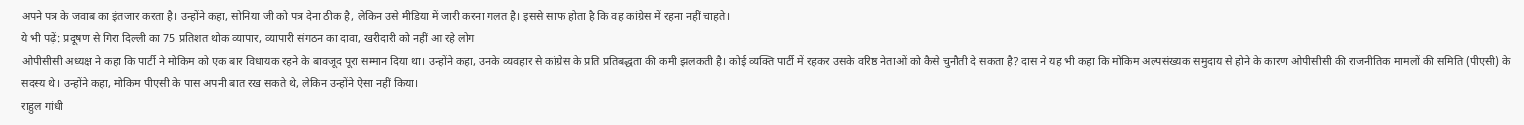अपने पत्र के जवाब का इंतजार करता है। उन्होंने कहा, सोनिया जी को पत्र देना ठीक है, लेकिन उसे मीडिया में जारी करना गलत है। इससे साफ होता है कि वह कांग्रेस में रहना नहीं चाहते।
ये भी पढ़ें: प्रदूषण से गिरा दिल्ली का 75 प्रतिशत थोक व्यापार, व्यापारी संगठन का दावा, खरीदारी को नहीं आ रहे लोग
ओपीसीसी अध्यक्ष ने कहा कि पार्टी ने मोकिम को एक बार विधायक रहने के बावजूद पूरा सम्मान दिया था। उन्होंने कहा, उनके व्यवहार से कांग्रेस के प्रति प्रतिबद्धता की कमी झलकती है। कोई व्यक्ति पार्टी में रहकर उसके वरिष्ठ नेताओं को कैसे चुनौती दे सकता है? दास ने यह भी कहा कि मोकिम अल्पसंख्यक समुदाय से होने के कारण ओपीसीसी की राजनीतिक मामलों की समिति (पीएसी) के सदस्य थे। उन्होंने कहा, मोकिम पीएसी के पास अपनी बात रख सकते थे, लेकिन उन्होंने ऐसा नहीं किया।
राहुल गांधी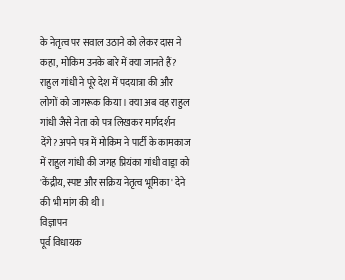के नेतृत्व पर सवाल उठाने को लेकर दास ने कहा, मोकिम उनके बारे में क्या जानते हैं? राहुल गांधी ने पूरे देश में पदयात्रा की और लोगों को जागरूक किया। क्या अब वह राहुल गांधी जैसे नेता को पत्र लिखकर मार्गदर्शन देंगे? अपने पत्र में मोकिम ने पार्टी के कामकाज में राहुल गांधी की जगह प्रियंका गांधी वाड्रा को 'केंद्रीय, स्पष्ट और सक्रिय नेतृत्व भूमिका' देने की भी मांग की थी।
विज्ञापन
पूर्व विधायक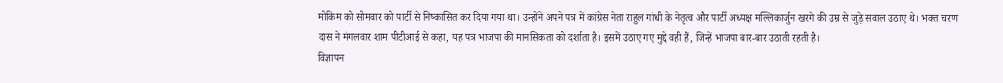मोकिम को सोमवार को पार्टी से निष्कासित कर दिया गया था। उन्होंने अपने पत्र में कांग्रेस नेता राहुल गांधी के नेतृत्व और पार्टी अध्यक्ष मल्लिकार्जुन खरगे की उम्र से जुड़े सवाल उठाए थे। भक्त चरण दास ने मंगलवार शाम पीटीआई से कहा, यह पत्र भाजपा की मानसिकता को दर्शाता है। इसमें उठाए गए मुद्दे वही हैं, जिन्हें भाजपा बार-बार उठाती रहती है।
विज्ञापन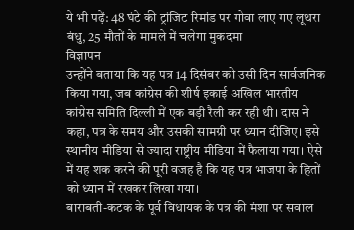ये भी पढ़ें: 48 घंटे की ट्रांजिट रिमांड पर गोवा लाए गए लूथरा बंधु, 25 मौतों के मामले में चलेगा मुकदमा
विज्ञापन
उन्होंने बताया कि यह पत्र 14 दिसंबर को उसी दिन सार्वजनिक किया गया, जब कांग्रेस की शीर्ष इकाई अखिल भारतीय कांग्रेस समिति दिल्ली में एक बड़ी रैली कर रही थी। दास ने कहा, पत्र के समय और उसकी सामग्री पर ध्यान दीजिए। इसे स्थानीय मीडिया से ज्यादा राष्ट्रीय मीडिया में फैलाया गया। ऐसे में यह शक करने की पूरी वजह है कि यह पत्र भाजपा के हितों को ध्यान में रखकर लिखा गया।
बाराबती-कटक के पूर्व विधायक के पत्र की मंशा पर सवाल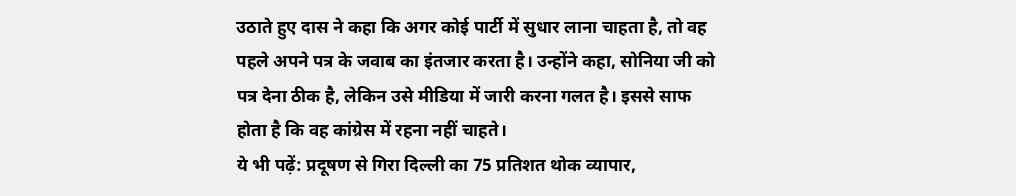उठाते हुए दास ने कहा कि अगर कोई पार्टी में सुधार लाना चाहता है, तो वह पहले अपने पत्र के जवाब का इंतजार करता है। उन्होंने कहा, सोनिया जी को पत्र देना ठीक है, लेकिन उसे मीडिया में जारी करना गलत है। इससे साफ होता है कि वह कांग्रेस में रहना नहीं चाहते।
ये भी पढ़ें: प्रदूषण से गिरा दिल्ली का 75 प्रतिशत थोक व्यापार,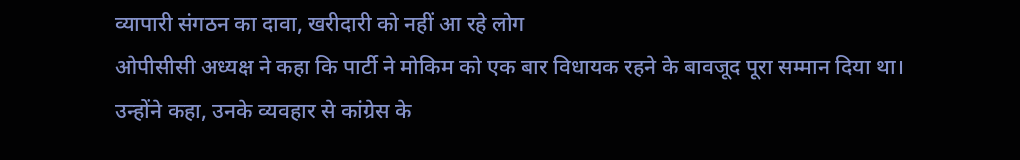व्यापारी संगठन का दावा, खरीदारी को नहीं आ रहे लोग
ओपीसीसी अध्यक्ष ने कहा कि पार्टी ने मोकिम को एक बार विधायक रहने के बावजूद पूरा सम्मान दिया था। उन्होंने कहा, उनके व्यवहार से कांग्रेस के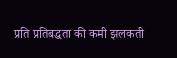प्रति प्रतिबद्धता की कमी झलकती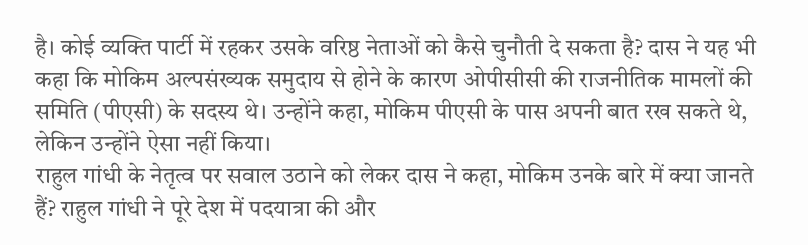है। कोई व्यक्ति पार्टी में रहकर उसके वरिष्ठ नेताओं को कैसे चुनौती दे सकता है? दास ने यह भी कहा कि मोकिम अल्पसंख्यक समुदाय से होने के कारण ओपीसीसी की राजनीतिक मामलों की समिति (पीएसी) के सदस्य थे। उन्होंने कहा, मोकिम पीएसी के पास अपनी बात रख सकते थे, लेकिन उन्होंने ऐसा नहीं किया।
राहुल गांधी के नेतृत्व पर सवाल उठाने को लेकर दास ने कहा, मोकिम उनके बारे में क्या जानते हैं? राहुल गांधी ने पूरे देश में पदयात्रा की और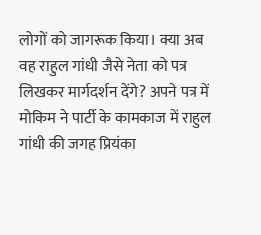लोगों को जागरूक किया। क्या अब वह राहुल गांधी जैसे नेता को पत्र लिखकर मार्गदर्शन देंगे? अपने पत्र में मोकिम ने पार्टी के कामकाज में राहुल गांधी की जगह प्रियंका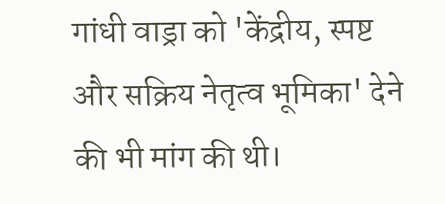गांधी वाड्रा को 'केंद्रीय, स्पष्ट और सक्रिय नेतृत्व भूमिका' देने की भी मांग की थी।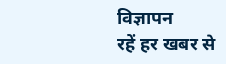विज्ञापन
रहें हर खबर से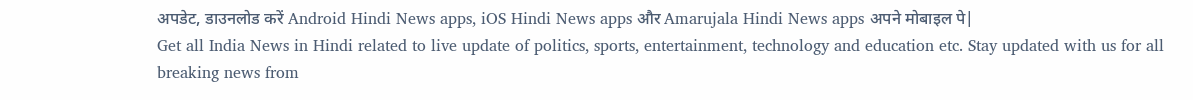अपडेट, डाउनलोड करें Android Hindi News apps, iOS Hindi News apps और Amarujala Hindi News apps अपने मोबाइल पे|
Get all India News in Hindi related to live update of politics, sports, entertainment, technology and education etc. Stay updated with us for all breaking news from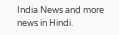India News and more news in Hindi.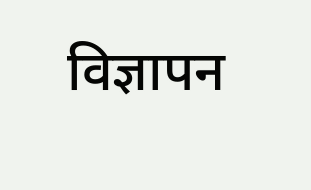विज्ञापन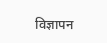विज्ञापन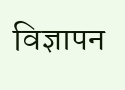विज्ञापन